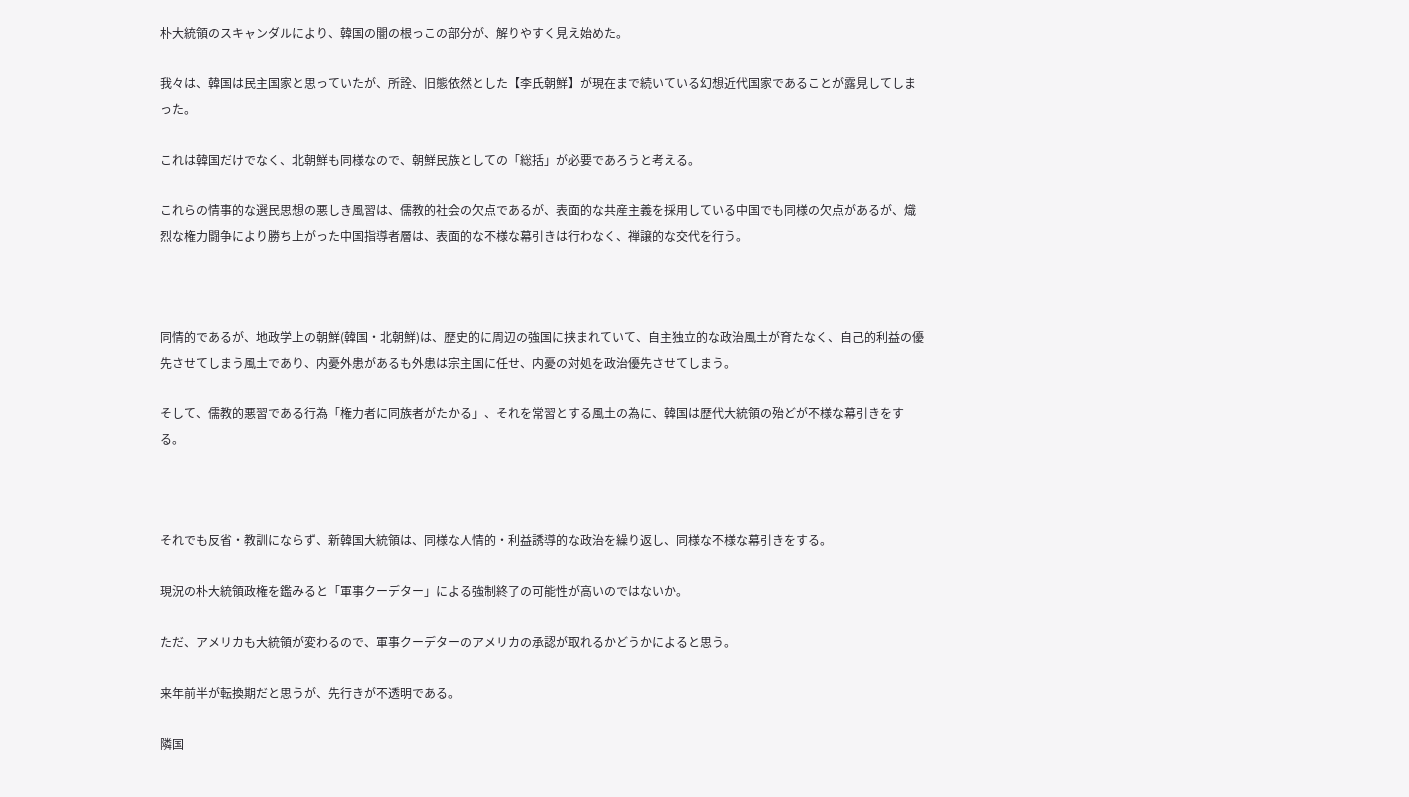朴大統領のスキャンダルにより、韓国の闇の根っこの部分が、解りやすく見え始めた。

我々は、韓国は民主国家と思っていたが、所詮、旧態依然とした【李氏朝鮮】が現在まで続いている幻想近代国家であることが露見してしまった。

これは韓国だけでなく、北朝鮮も同様なので、朝鮮民族としての「総括」が必要であろうと考える。

これらの情事的な選民思想の悪しき風習は、儒教的社会の欠点であるが、表面的な共産主義を採用している中国でも同様の欠点があるが、熾烈な権力闘争により勝ち上がった中国指導者層は、表面的な不様な幕引きは行わなく、禅譲的な交代を行う。



同情的であるが、地政学上の朝鮮(韓国・北朝鮮)は、歴史的に周辺の強国に挟まれていて、自主独立的な政治風土が育たなく、自己的利益の優先させてしまう風土であり、内憂外患があるも外患は宗主国に任せ、内憂の対処を政治優先させてしまう。

そして、儒教的悪習である行為「権力者に同族者がたかる」、それを常習とする風土の為に、韓国は歴代大統領の殆どが不様な幕引きをする。



それでも反省・教訓にならず、新韓国大統領は、同様な人情的・利益誘導的な政治を繰り返し、同様な不様な幕引きをする。

現況の朴大統領政権を鑑みると「軍事クーデター」による強制終了の可能性が高いのではないか。

ただ、アメリカも大統領が変わるので、軍事クーデターのアメリカの承認が取れるかどうかによると思う。

来年前半が転換期だと思うが、先行きが不透明である。

隣国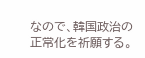なので、韓国政治の正常化を祈願する。